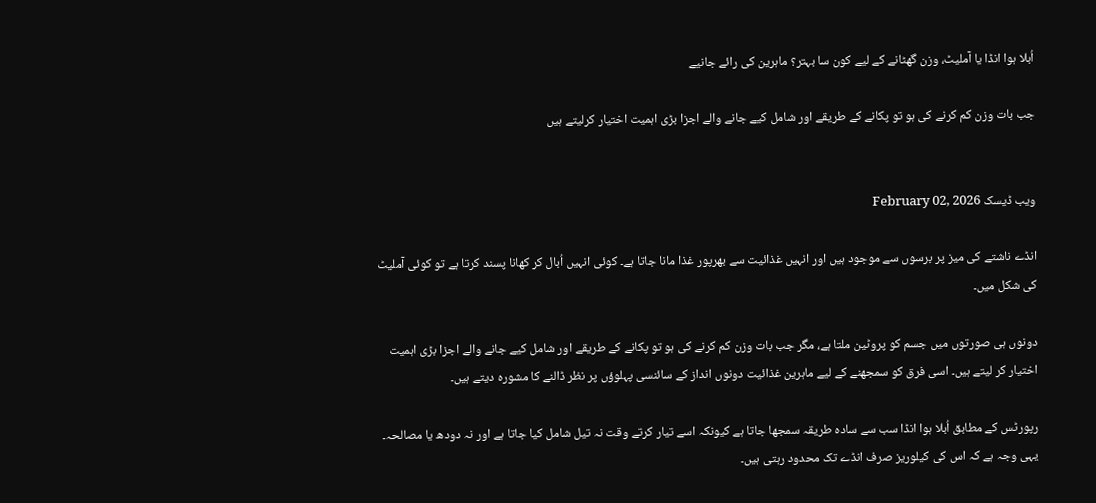اُبلا ہوا انڈا یا آملیٹ، وزن گھٹانے کے لیے کون سا بہتر؟ ماہرین کی رائے جانیے

جب بات وزن کم کرنے کی ہو تو پکانے کے طریقے اور شامل کیے جانے والے اجزا بڑی اہمیت اختیار کرلیتے ہیں


ویب ڈیسک February 02, 2026

انڈے ناشتے کی میز پر برسوں سے موجود ہیں اور انہیں غذائیت سے بھرپور غذا مانا جاتا ہے۔ کوئی انہیں اُبال کر کھانا پسند کرتا ہے تو کوئی آملیٹ کی شکل میں۔

دونوں ہی صورتوں میں جسم کو پروٹین ملتا ہے، مگر جب بات وزن کم کرنے کی ہو تو پکانے کے طریقے اور شامل کیے جانے والے اجزا بڑی اہمیت اختیار کر لیتے ہیں۔ اسی فرق کو سمجھنے کے لیے ماہرین غذائیت دونوں انداز کے سائنسی پہلوؤں پر نظر ڈالنے کا مشورہ دیتے ہیں۔

رپورٹس کے مطابق اُبلا ہوا انڈا سب سے سادہ طریقہ سمجھا جاتا ہے کیونکہ اسے تیار کرتے وقت نہ تیل شامل کیا جاتا ہے اور نہ دودھ یا مصالحہ۔ یہی وجہ ہے کہ اس کی کیلوریز صرف انڈے تک محدود رہتی ہیں۔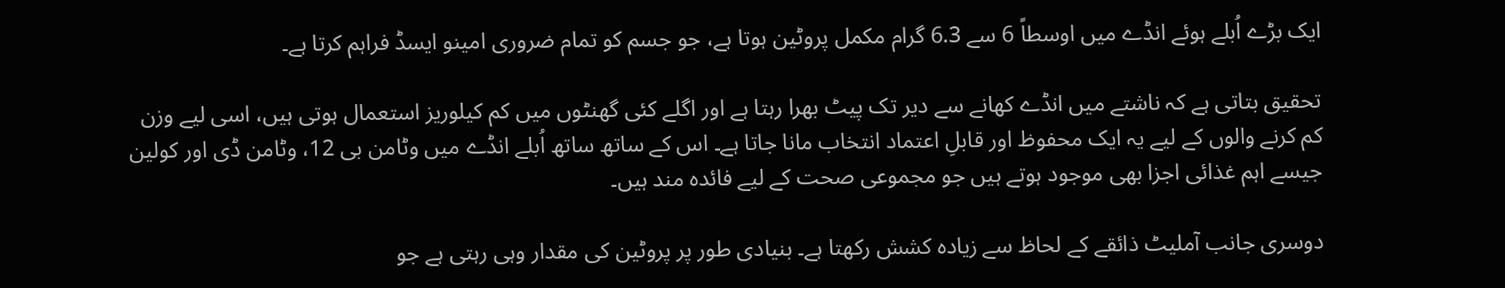ایک بڑے اُبلے ہوئے انڈے میں اوسطاً 6 سے 6.3 گرام مکمل پروٹین ہوتا ہے، جو جسم کو تمام ضروری امینو ایسڈ فراہم کرتا ہے۔

تحقیق بتاتی ہے کہ ناشتے میں انڈے کھانے سے دیر تک پیٹ بھرا رہتا ہے اور اگلے کئی گھنٹوں میں کم کیلوریز استعمال ہوتی ہیں، اسی لیے وزن کم کرنے والوں کے لیے یہ ایک محفوظ اور قابلِ اعتماد انتخاب مانا جاتا ہے۔ اس کے ساتھ ساتھ اُبلے انڈے میں وٹامن بی 12، وٹامن ڈی اور کولین جیسے اہم غذائی اجزا بھی موجود ہوتے ہیں جو مجموعی صحت کے لیے فائدہ مند ہیں۔

دوسری جانب آملیٹ ذائقے کے لحاظ سے زیادہ کشش رکھتا ہے۔ بنیادی طور پر پروٹین کی مقدار وہی رہتی ہے جو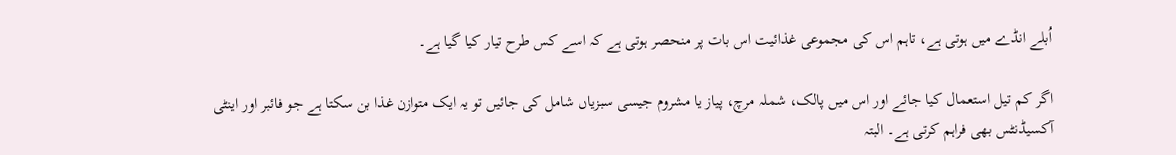اُبلے انڈے میں ہوتی ہے، تاہم اس کی مجموعی غذائیت اس بات پر منحصر ہوتی ہے کہ اسے کس طرح تیار کیا گیا ہے۔

اگر کم تیل استعمال کیا جائے اور اس میں پالک، شملہ مرچ، پیاز یا مشروم جیسی سبزیاں شامل کی جائیں تو یہ ایک متوازن غذا بن سکتا ہے جو فائبر اور اینٹی آکسیڈنٹس بھی فراہم کرتی ہے۔ البتہ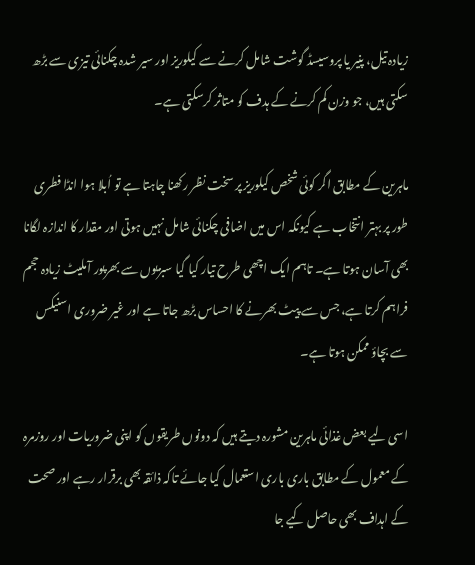زیادہ تیل، پنیر یا پروسیسڈ گوشت شامل کرنے سے کیلوریز اور سیر شدہ چکنائی تیزی سے بڑھ سکتی ہیں، جو وزن کم کرنے کے ہدف کو متاثر کرسکتی ہے۔

ماہرین کے مطابق اگر کوئی شخص کیلوریز پر سخت نظر رکھنا چاہتا ہے تو اُبلا ہوا انڈا فطری طور پر بہتر انتخاب ہے کیونکہ اس میں اضافی چکنائی شامل نہیں ہوتی اور مقدار کا اندازہ لگانا بھی آسان ہوتا ہے۔ تاہم ایک اچھی طرح تیار کیا گیا سبزیوں سے بھرپور آملیٹ زیادہ حجم فراہم کرتا ہے، جس سے پیٹ بھرنے کا احساس بڑھ جاتا ہے اور غیر ضروری اسنیکس سے بچاؤ ممکن ہوتا ہے۔

اسی لیے بعض غذائی ماہرین مشورہ دیتے ہیں کہ دونوں طریقوں کو اپنی ضروریات اور روزمرہ کے معمول کے مطابق باری باری استعمال کیا جائے تاکہ ذائقہ بھی برقرار رہے اور صحت کے اہداف بھی حاصل کیے جا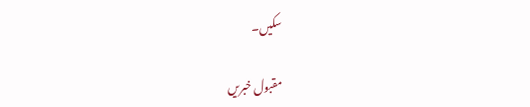سکیں۔

مقبول خبریں